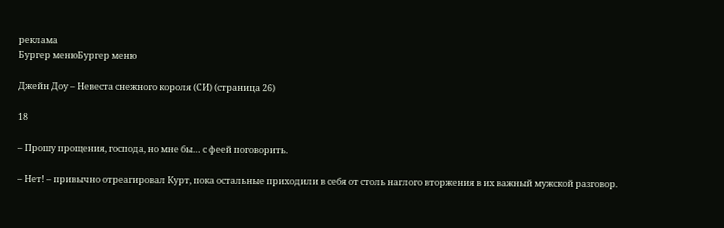реклама
Бургер менюБургер меню

Джейн Доу – Невеста снежного короля (СИ) (страница 26)

18

– Прошу прощения, господа, но мне бы… с феей поговорить.

– Нет! – привычно отреагировал Курт, пока остальные приходили в себя от столь наглого вторжения в их важный мужской разговор.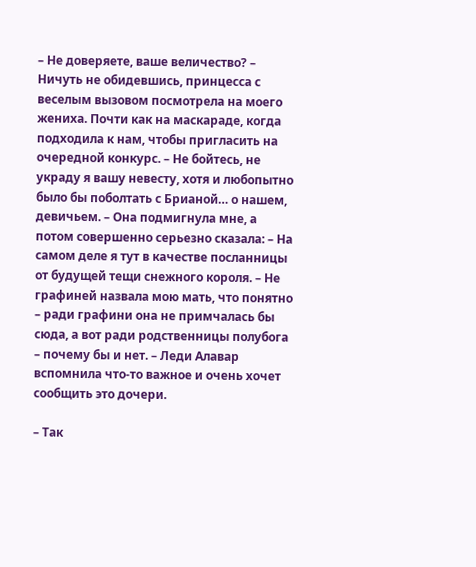– Не доверяете, ваше величество? – Ничуть не обидевшись, принцесса с веселым вызовом посмотрела на моего жениха. Почти как на маскараде, когда подходила к нам, чтобы пригласить на очередной конкурс. – Не бойтесь, не украду я вашу невесту, хотя и любопытно было бы поболтать с Брианой… о нашем, девичьем. – Она подмигнула мне, а потом совершенно серьезно сказала: – На самом деле я тут в качестве посланницы от будущей тещи снежного короля. – Не графиней назвала мою мать, что понятно – ради графини она не примчалась бы сюда, а вот ради родственницы полубога – почему бы и нет. – Леди Алавар вспомнила что-то важное и очень хочет сообщить это дочери.

– Так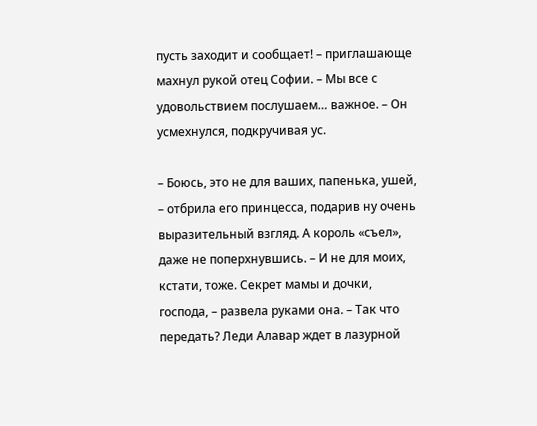пусть заходит и сообщает! – приглашающе махнул рукой отец Софии. – Мы все с удовольствием послушаем… важное. – Он усмехнулся, подкручивая ус.

– Боюсь, это не для ваших, папенька, ушей, – отбрила его принцесса, подарив ну очень выразительный взгляд. А король «съел», даже не поперхнувшись. – И не для моих, кстати, тоже. Секрет мамы и дочки, господа, – развела руками она. – Так что передать? Леди Алавар ждет в лазурной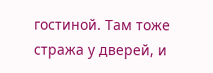гостиной. Там тоже стража у дверей, и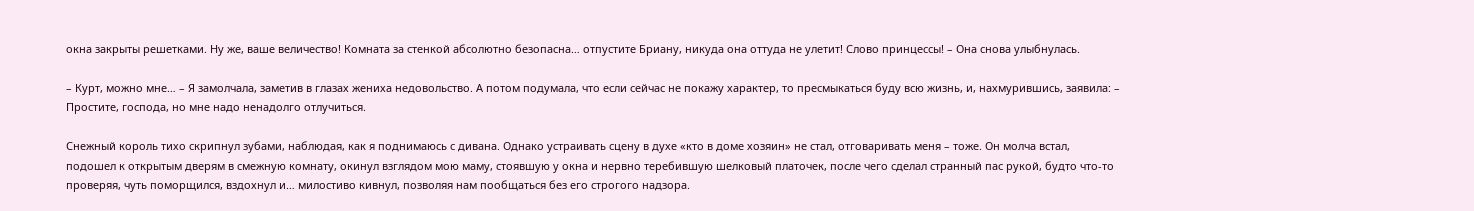окна закрыты решетками. Ну же, ваше величество! Комната за стенкой абсолютно безопасна… отпустите Бриану, никуда она оттуда не улетит! Слово принцессы! – Она снова улыбнулась.

– Курт, можно мне… – Я замолчала, заметив в глазах жениха недовольство. А потом подумала, что если сейчас не покажу характер, то пресмыкаться буду всю жизнь, и, нахмурившись, заявила: – Простите, господа, но мне надо ненадолго отлучиться.

Снежный король тихо скрипнул зубами, наблюдая, как я поднимаюсь с дивана. Однако устраивать сцену в духе «кто в доме хозяин» не стал, отговаривать меня – тоже. Он молча встал, подошел к открытым дверям в смежную комнату, окинул взглядом мою маму, стоявшую у окна и нервно теребившую шелковый платочек, после чего сделал странный пас рукой, будто что-то проверяя, чуть поморщился, вздохнул и… милостиво кивнул, позволяя нам пообщаться без его строгого надзора.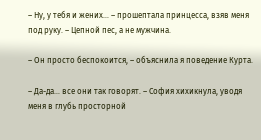– Ну, у тебя и жених… – прошептала принцесса, взяв меня под руку. – Цепной пес, а не мужчина.

– Он просто беспокоится, – объяснила я поведение Курта.

– Да-да… все они так говорят. – София хихикнула, уводя меня в глубь просторной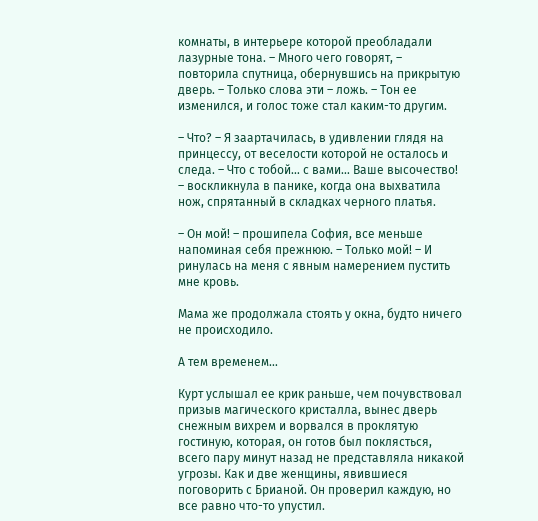комнаты, в интерьере которой преобладали лазурные тона. – Много чего говорят, – повторила спутница, обернувшись на прикрытую дверь. – Только слова эти – ложь. – Тон ее изменился, и голос тоже стал каким-то другим.

– Что? – Я заартачилась, в удивлении глядя на принцессу, от веселости которой не осталось и следа. – Что с тобой… с вами… Ваше высочество! – воскликнула в панике, когда она выхватила нож, спрятанный в складках черного платья.

– Он мой! – прошипела София, все меньше напоминая себя прежнюю. – Только мой! – И ринулась на меня с явным намерением пустить мне кровь.

Мама же продолжала стоять у окна, будто ничего не происходило.

А тем временем…

Курт услышал ее крик раньше, чем почувствовал призыв магического кристалла, вынес дверь снежным вихрем и ворвался в проклятую гостиную, которая, он готов был поклясться, всего пару минут назад не представляла никакой угрозы. Как и две женщины, явившиеся поговорить с Брианой. Он проверил каждую, но все равно что-то упустил.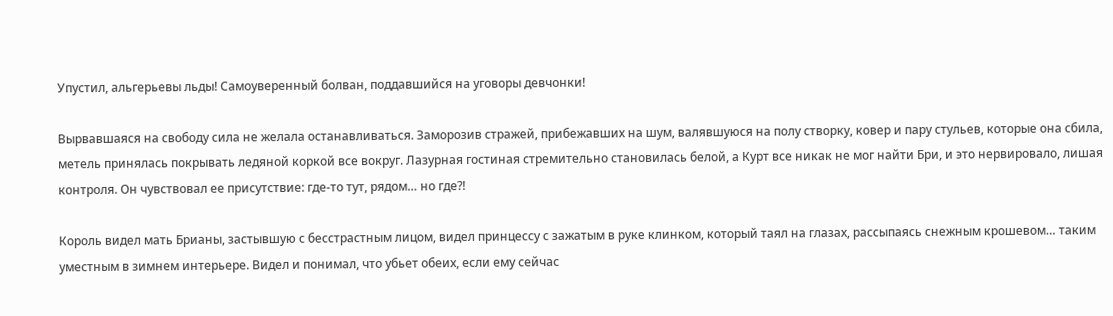Упустил, альгерьевы льды! Самоуверенный болван, поддавшийся на уговоры девчонки!

Вырвавшаяся на свободу сила не желала останавливаться. Заморозив стражей, прибежавших на шум, валявшуюся на полу створку, ковер и пару стульев, которые она сбила, метель принялась покрывать ледяной коркой все вокруг. Лазурная гостиная стремительно становилась белой, а Курт все никак не мог найти Бри, и это нервировало, лишая контроля. Он чувствовал ее присутствие: где-то тут, рядом… но где?!

Король видел мать Брианы, застывшую с бесстрастным лицом, видел принцессу с зажатым в руке клинком, который таял на глазах, рассыпаясь снежным крошевом… таким уместным в зимнем интерьере. Видел и понимал, что убьет обеих, если ему сейчас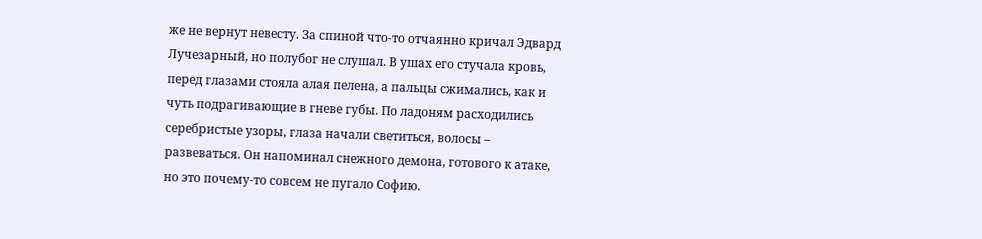же не вернут невесту. За спиной что-то отчаянно кричал Эдвард Лучезарный, но полубог не слушал. В ушах его стучала кровь, перед глазами стояла алая пелена, а пальцы сжимались, как и чуть подрагивающие в гневе губы. По ладоням расходились серебристые узоры, глаза начали светиться, волосы – развеваться. Он напоминал снежного демона, готового к атаке, но это почему-то совсем не пугало Софию.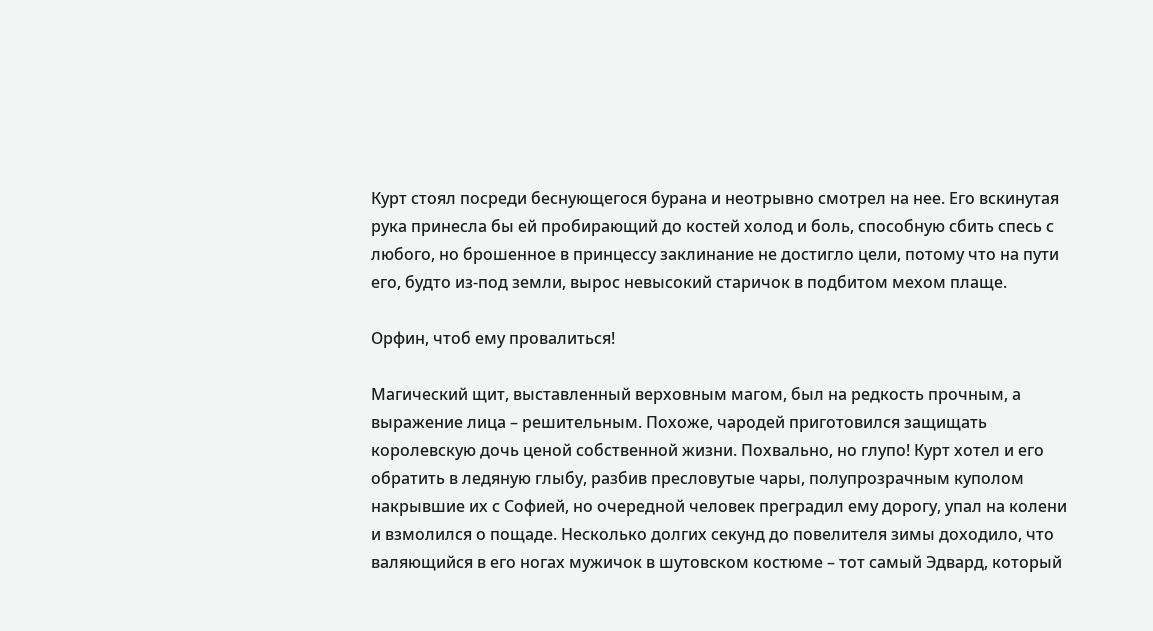Курт стоял посреди беснующегося бурана и неотрывно смотрел на нее. Его вскинутая рука принесла бы ей пробирающий до костей холод и боль, способную сбить спесь с любого, но брошенное в принцессу заклинание не достигло цели, потому что на пути его, будто из-под земли, вырос невысокий старичок в подбитом мехом плаще.

Орфин, чтоб ему провалиться!

Магический щит, выставленный верховным магом, был на редкость прочным, а выражение лица – решительным. Похоже, чародей приготовился защищать королевскую дочь ценой собственной жизни. Похвально, но глупо! Курт хотел и его обратить в ледяную глыбу, разбив пресловутые чары, полупрозрачным куполом накрывшие их с Софией, но очередной человек преградил ему дорогу, упал на колени и взмолился о пощаде. Несколько долгих секунд до повелителя зимы доходило, что валяющийся в его ногах мужичок в шутовском костюме – тот самый Эдвард, который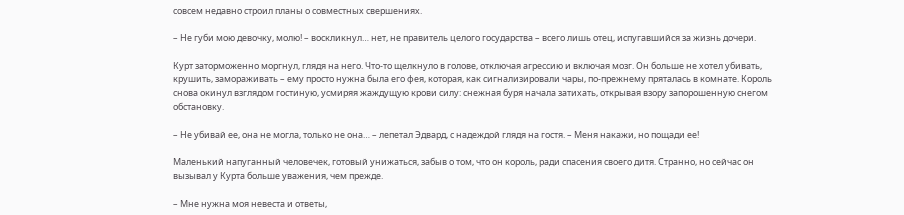совсем недавно строил планы о совместных свершениях.

– Не губи мою девочку, молю! – воскликнул… нет, не правитель целого государства – всего лишь отец, испугавшийся за жизнь дочери.

Курт заторможенно моргнул, глядя на него. Что-то щелкнуло в голове, отключая агрессию и включая мозг. Он больше не хотел убивать, крушить, замораживать – ему просто нужна была его фея, которая, как сигнализировали чары, по-прежнему пряталась в комнате. Король снова окинул взглядом гостиную, усмиряя жаждущую крови силу: снежная буря начала затихать, открывая взору запорошенную снегом обстановку.

– Не убивай ее, она не могла, только не она… – лепетал Эдвард, с надеждой глядя на гостя. – Меня накажи, но пощади ее!

Маленький напуганный человечек, готовый унижаться, забыв о том, что он король, ради спасения своего дитя. Странно, но сейчас он вызывал у Курта больше уважения, чем прежде.

– Мне нужна моя невеста и ответы,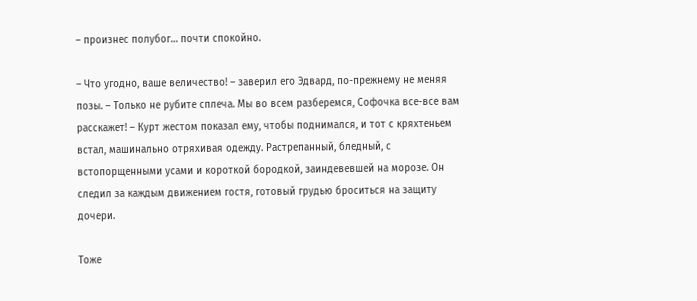– произнес полубог… почти спокойно.

– Что угодно, ваше величество! – заверил его Эдвард, по-прежнему не меняя позы. – Только не рубите сплеча. Мы во всем разберемся, Софочка все-все вам расскажет! – Курт жестом показал ему, чтобы поднимался, и тот с кряхтеньем встал, машинально отряхивая одежду. Растрепанный, бледный, с встопорщенными усами и короткой бородкой, заиндевевшей на морозе. Он следил за каждым движением гостя, готовый грудью броситься на защиту дочери.

Тоже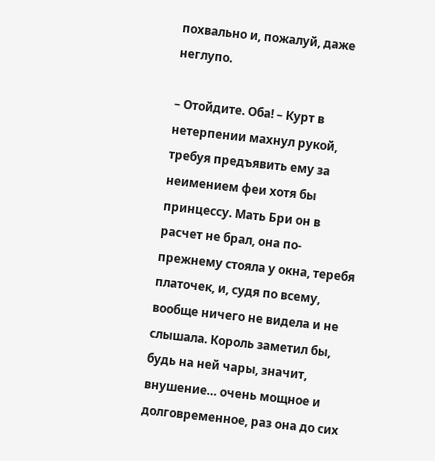похвально и, пожалуй, даже неглупо.

– Отойдите. Оба! – Курт в нетерпении махнул рукой, требуя предъявить ему за неимением феи хотя бы принцессу. Мать Бри он в расчет не брал, она по-прежнему стояла у окна, теребя платочек, и, судя по всему, вообще ничего не видела и не слышала. Король заметил бы, будь на ней чары, значит, внушение… очень мощное и долговременное, раз она до сих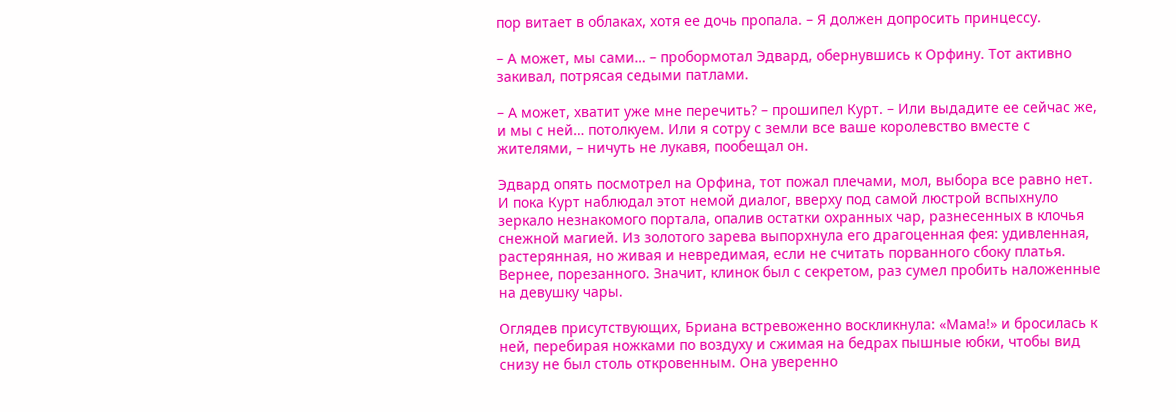пор витает в облаках, хотя ее дочь пропала. – Я должен допросить принцессу.

– А может, мы сами… – пробормотал Эдвард, обернувшись к Орфину. Тот активно закивал, потрясая седыми патлами.

– А может, хватит уже мне перечить? – прошипел Курт. – Или выдадите ее сейчас же, и мы с ней… потолкуем. Или я сотру с земли все ваше королевство вместе с жителями, – ничуть не лукавя, пообещал он.

Эдвард опять посмотрел на Орфина, тот пожал плечами, мол, выбора все равно нет. И пока Курт наблюдал этот немой диалог, вверху под самой люстрой вспыхнуло зеркало незнакомого портала, опалив остатки охранных чар, разнесенных в клочья снежной магией. Из золотого зарева выпорхнула его драгоценная фея: удивленная, растерянная, но живая и невредимая, если не считать порванного сбоку платья. Вернее, порезанного. Значит, клинок был с секретом, раз сумел пробить наложенные на девушку чары.

Оглядев присутствующих, Бриана встревоженно воскликнула: «Мама!» и бросилась к ней, перебирая ножками по воздуху и сжимая на бедрах пышные юбки, чтобы вид снизу не был столь откровенным. Она уверенно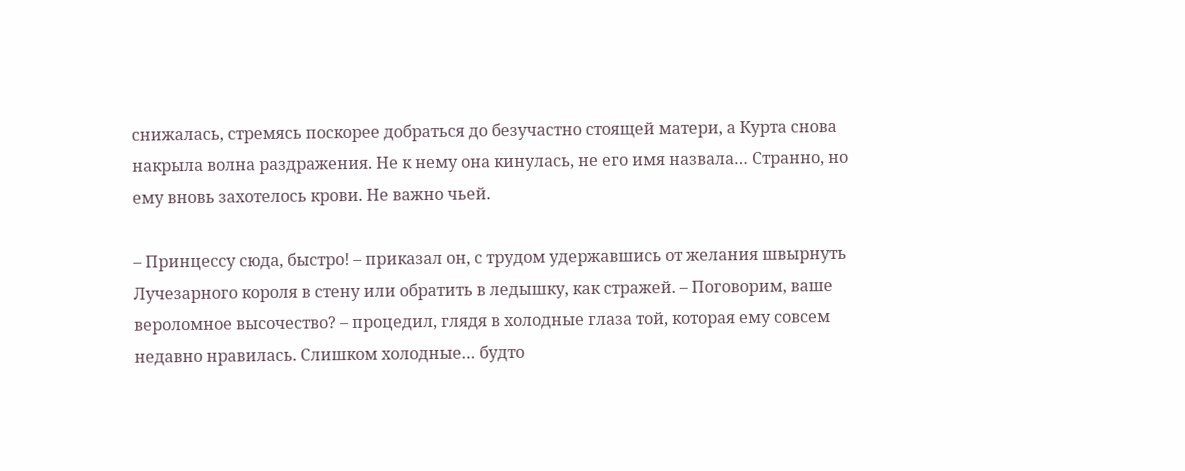снижалась, стремясь поскорее добраться до безучастно стоящей матери, а Курта снова накрыла волна раздражения. Не к нему она кинулась, не его имя назвала… Странно, но ему вновь захотелось крови. Не важно чьей.

– Принцессу сюда, быстро! – приказал он, с трудом удержавшись от желания швырнуть Лучезарного короля в стену или обратить в ледышку, как стражей. – Поговорим, ваше вероломное высочество? – процедил, глядя в холодные глаза той, которая ему совсем недавно нравилась. Слишком холодные… будто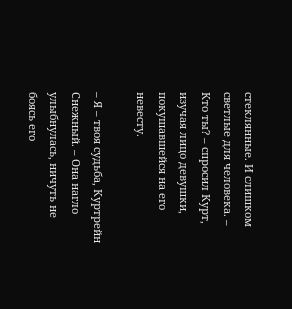стеклянные. И слишком светлые для человека. – Кто ты? – спросил Курт, изучая лицо девушки, покушавшейся на его невесту.

– Я – твоя судьба, Куртрейн Снежный. – Она нагло улыбнулась, ничуть не боясь его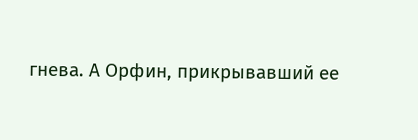гнева. А Орфин, прикрывавший ее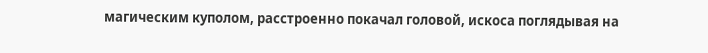магическим куполом, расстроенно покачал головой, искоса поглядывая на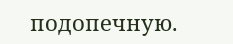подопечную.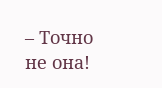– Точно не она!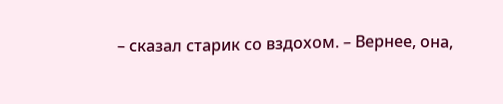– сказал старик со вздохом. – Вернее, она,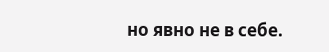но явно не в себе.